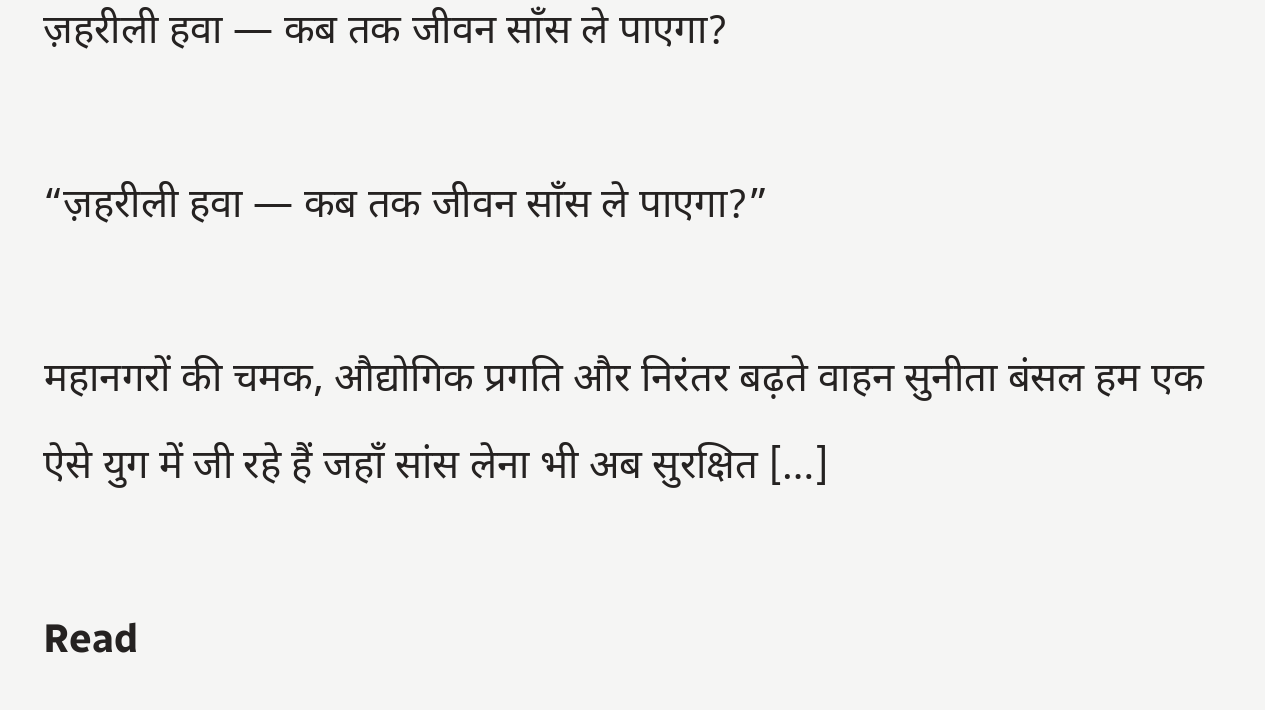ज़हरीली हवा — कब तक जीवन साँस ले पाएगा?

“ज़हरीली हवा — कब तक जीवन साँस ले पाएगा?”

महानगरों की चमक, औद्योगिक प्रगति और निरंतर बढ़ते वाहन सुनीता बंसल हम एक ऐसे युग में जी रहे हैं जहाँ सांस लेना भी अब सुरक्षित […]

Read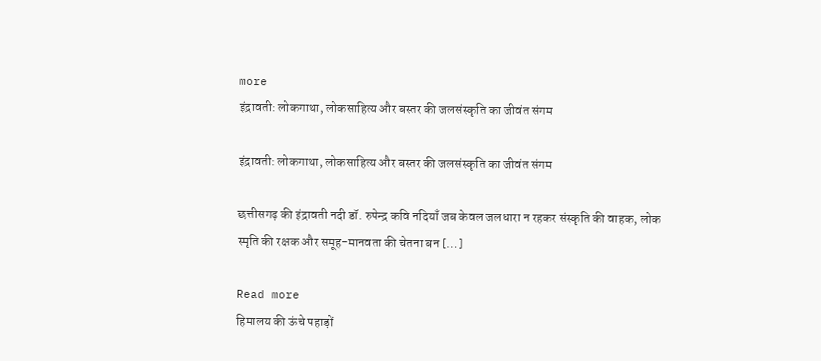more
इंद्रावती: लोकगाथा, लोकसाहित्य और बस्तर की जलसंस्कृति का जीवंत संगम

इंद्रावती: लोकगाथा, लोकसाहित्य और बस्तर की जलसंस्कृति का जीवंत संगम

छत्तीसगढ़ की इंद्रावती नदी डॉ. रुपेन्द्र कवि नदियाँ जब केवल जलधारा न रहकर संस्कृति की वाहक, लोक स्मृति की रक्षक और समूह-मानवता की चेतना बन […]

Read more
हिमालय की ऊंचे पहाड़ों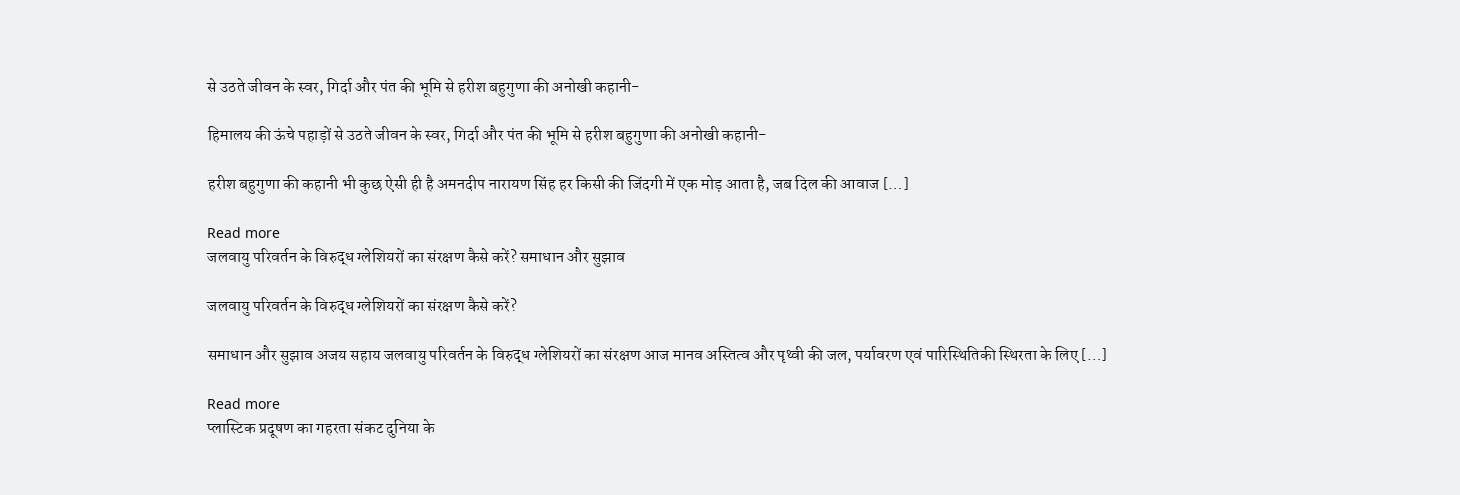से उठते जीवन के स्वर, गिर्दा और पंत की भूमि से हरीश बहुगुणा की अनोखी कहानी-

हिमालय की ऊंचे पहाड़ों से उठते जीवन के स्वर, गिर्दा और पंत की भूमि से हरीश बहुगुणा की अनोखी कहानी-

हरीश बहुगुणा की कहानी भी कुछ ऐसी ही है अमनदीप नारायण सिंह हर किसी की जिंदगी में एक मोड़ आता है, जब दिल की आवाज […]

Read more
जलवायु परिवर्तन के विरुद्ध ग्लेशियरों का संरक्षण कैसे करें? समाधान और सुझाव

जलवायु परिवर्तन के विरुद्ध ग्लेशियरों का संरक्षण कैसे करें?

समाधान और सुझाव अजय सहाय जलवायु परिवर्तन के विरुद्ध ग्लेशियरों का संरक्षण आज मानव अस्तित्व और पृथ्वी की जल, पर्यावरण एवं पारिस्थितिकी स्थिरता के लिए […]

Read more
प्लास्टिक प्रदूषण का गहरता संकट दुनिया के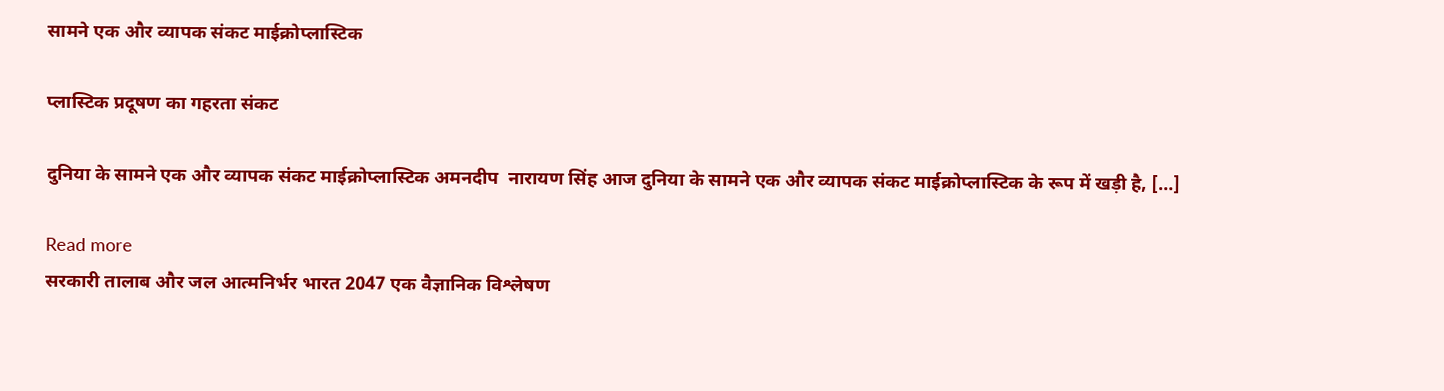सामने एक और व्यापक संकट माईक्रोप्लास्टिक

प्लास्टिक प्रदूषण का गहरता संकट

दुनिया के सामने एक और व्यापक संकट माईक्रोप्लास्टिक अमनदीप  नारायण सिंह आज दुनिया के सामने एक और व्यापक संकट माईक्रोप्लास्टिक के रूप में खड़ी है, […]

Read more
सरकारी तालाब और जल आत्मनिर्भर भारत 2047 एक वैज्ञानिक विश्लेषण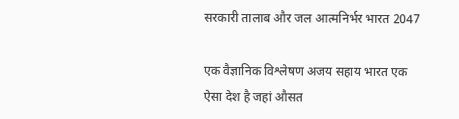सरकारी तालाब और जल आत्मनिर्भर भारत 2047

एक वैज्ञानिक विश्लेषण अजय सहाय भारत एक ऐसा देश है जहां औसत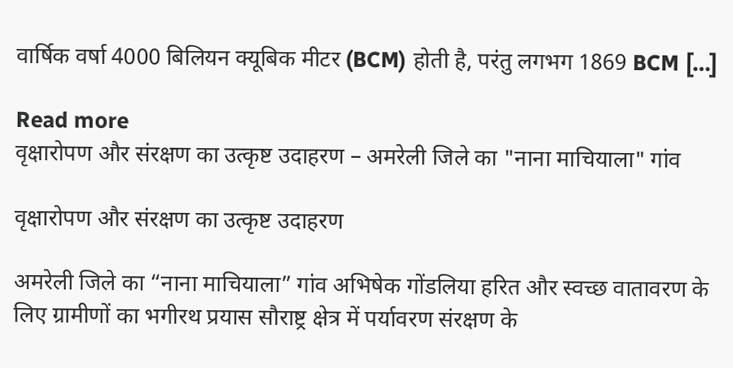वार्षिक वर्षा 4000 बिलियन क्यूबिक मीटर (BCM) होती है, परंतु लगभग 1869 BCM […]

Read more
वृक्षारोपण और संरक्षण का उत्कृष्ट उदाहरण – अमरेली जिले का "नाना माचियाला" गांव

वृक्षारोपण और संरक्षण का उत्कृष्ट उदाहरण

अमरेली जिले का “नाना माचियाला” गांव अभिषेक गोंडलिया हरित और स्वच्छ वातावरण के लिए ग्रामीणों का भगीरथ प्रयास सौराष्ट्र क्षेत्र में पर्यावरण संरक्षण के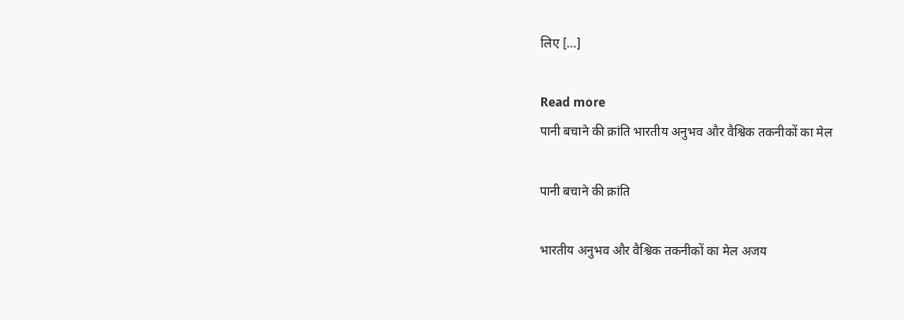लिए […]

Read more
पानी बचाने की क्रांति भारतीय अनुभव और वैश्विक तकनीकों का मेल

पानी बचाने की क्रांति

भारतीय अनुभव और वैश्विक तकनीकों का मेल अजय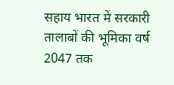सहाय भारत में सरकारी तालाबों की भूमिका वर्ष 2047 तक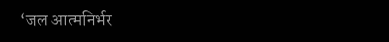‘जल आत्मनिर्भर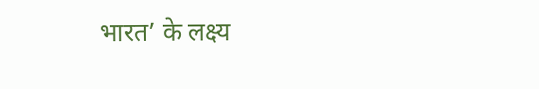भारत’ के लक्ष्य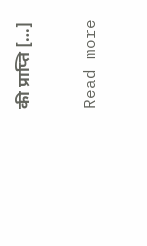की प्राप्ति […]

Read more